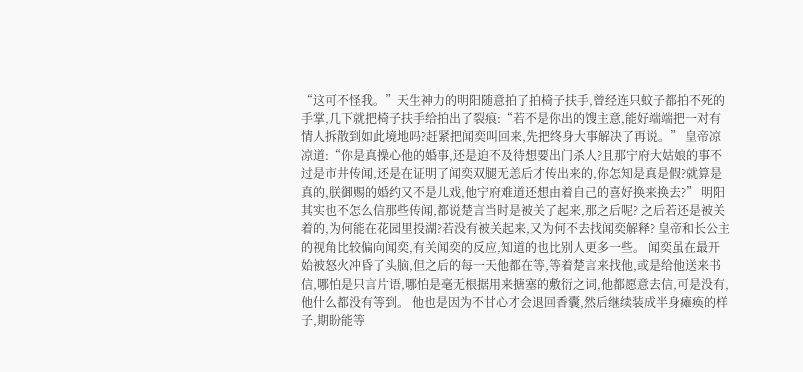“这可不怪我。”天生神力的明阳随意拍了拍椅子扶手,曾经连只蚊子都拍不死的手掌,几下就把椅子扶手给拍出了裂痕:“若不是你出的馊主意,能好端端把一对有情人拆散到如此境地吗?赶紧把闻奕叫回来,先把终身大事解决了再说。” 皇帝凉凉道:“你是真操心他的婚事,还是迫不及待想要出门杀人?且那宁府大姑娘的事不过是市井传闻,还是在证明了闻奕双腿无恙后才传出来的,你怎知是真是假?就算是真的,朕御赐的婚约又不是儿戏,他宁府难道还想由着自己的喜好换来换去?” 明阳其实也不怎么信那些传闻,都说楚言当时是被关了起来,那之后呢? 之后若还是被关着的,为何能在花园里投湖?若没有被关起来,又为何不去找闻奕解释? 皇帝和长公主的视角比较偏向闻奕,有关闻奕的反应,知道的也比别人更多一些。 闻奕虽在最开始被怒火冲昏了头脑,但之后的每一天他都在等,等着楚言来找他,或是给他送来书信,哪怕是只言片语,哪怕是毫无根据用来搪塞的敷衍之词,他都愿意去信,可是没有,他什么都没有等到。 他也是因为不甘心才会退回香囊,然后继续装成半身瘫痪的样子,期盼能等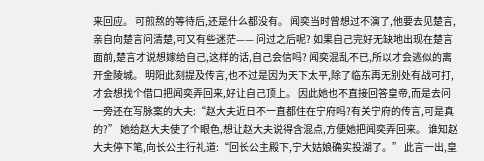来回应。 可煎熬的等待后,还是什么都没有。 闻奕当时曾想过不演了,他要去见楚言,亲自向楚言问清楚,可又有些迷茫—— 问过之后呢? 如果自己完好无缺地出现在楚言面前,楚言才说想嫁给自己,这样的话,自己会信吗? 闻奕混乱不已,所以才会逃似的离开金陵城。 明阳此刻提及传言,也不过是因为天下太平,除了临东再无别处有战可打,才会想找个借口把闻奕弄回来,好让自己顶上。 因此她也不直接回答皇帝,而是去问一旁还在写脉案的大夫:“赵大夫近日不一直都住在宁府吗?有关宁府的传言,可是真的?” 她给赵大夫使了个眼色,想让赵大夫说得含混点,方便她把闻奕弄回来。 谁知赵大夫停下笔,向长公主行礼道:“回长公主殿下,宁大姑娘确实投湖了。” 此言一出,皇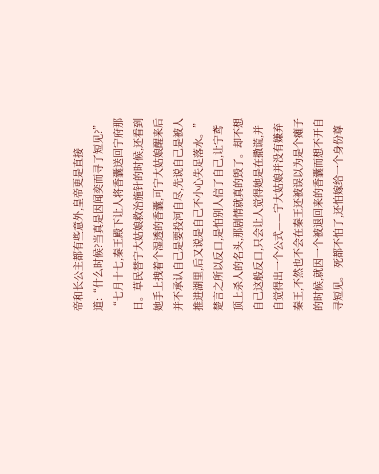帝和长公主都有些意外,皇帝更是直接道:“什么时候?当真是因闻奕而寻了短见?” “七月十七,秦王殿下让人将香囊送回宁府那日。草民替宁大姑娘救治施针的时候,还看到她手上拽着个湿透的香囊,可宁大姑娘醒来后并不承认自己是要投河自尽,先说自己是被人推进湖里,后又说是自己不小心失足落水。” 楚言之所以反口,是怕别人信了自己,让宁鸢顶上杀人的名头,那剧情就真的毁了。却不想自己这般反口,只会让人觉得她是在撒谎,并自觉得出一个公式——宁大姑娘并没有嫌弃秦王,不然也不会在秦王还被误以为是个瘫子的时候,就因一个被退回来的香囊而想不开自寻短见。 死都不怕了,还怕嫁给一个身份尊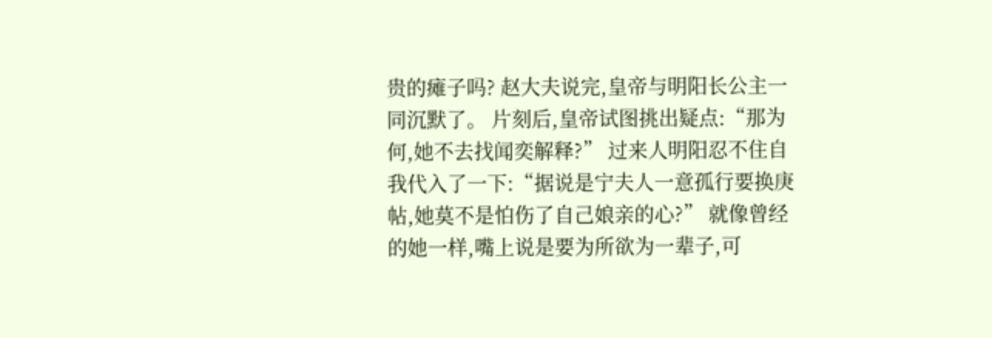贵的瘫子吗? 赵大夫说完,皇帝与明阳长公主一同沉默了。 片刻后,皇帝试图挑出疑点:“那为何,她不去找闻奕解释?” 过来人明阳忍不住自我代入了一下:“据说是宁夫人一意孤行要换庚帖,她莫不是怕伤了自己娘亲的心?” 就像曾经的她一样,嘴上说是要为所欲为一辈子,可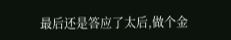最后还是答应了太后,做个金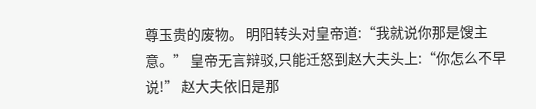尊玉贵的废物。 明阳转头对皇帝道:“我就说你那是馊主意。” 皇帝无言辩驳,只能迁怒到赵大夫头上:“你怎么不早说!” 赵大夫依旧是那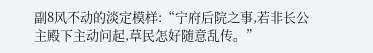副8风不动的淡定模样:“宁府后院之事,若非长公主殿下主动问起,草民怎好随意乱传。”